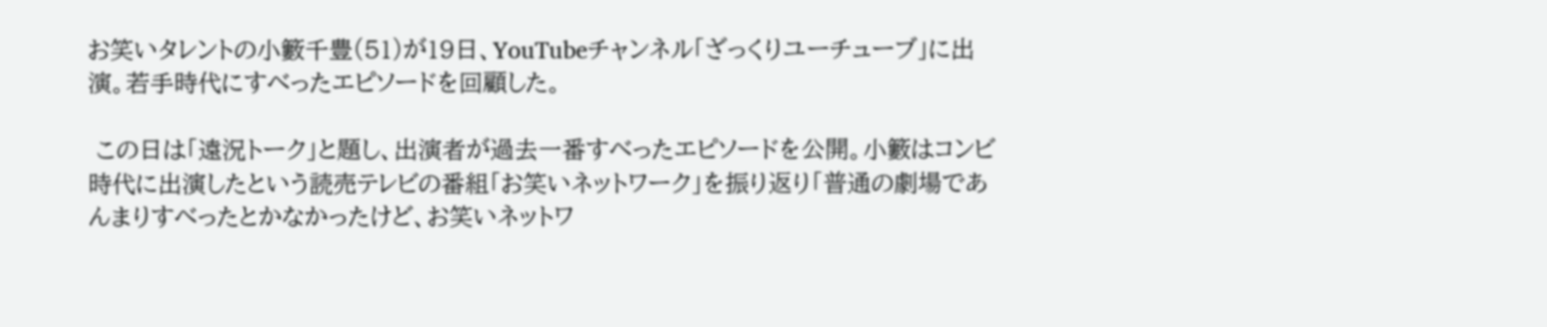お笑いタレントの小籔千豊(51)が19日、YouTubeチャンネル「ざっくりユーチューブ」に出演。若手時代にすべったエピソードを回顧した。

 この日は「遠況トーク」と題し、出演者が過去一番すべったエピソードを公開。小籔はコンビ時代に出演したという読売テレビの番組「お笑いネットワーク」を振り返り「普通の劇場であんまりすべったとかなかったけど、お笑いネットワ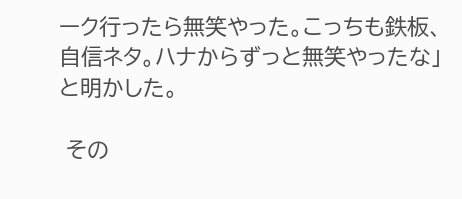ーク行ったら無笑やった。こっちも鉄板、自信ネタ。ハナからずっと無笑やったな」と明かした。

 その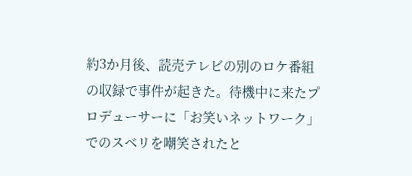約3か月後、読売テレビの別のロケ番組の収録で事件が起きた。待機中に来たプロデューサーに「お笑いネットワーク」でのスベリを嘲笑されたと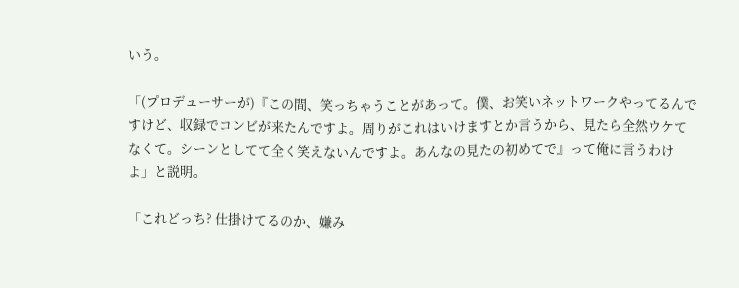いう。

「(プロデューサーが)『この間、笑っちゃうことがあって。僕、お笑いネットワークやってるんですけど、収録でコンビが来たんですよ。周りがこれはいけますとか言うから、見たら全然ウケてなくて。シーンとしてて全く笑えないんですよ。あんなの見たの初めてで』って俺に言うわけよ」と説明。

「これどっち? 仕掛けてるのか、嫌み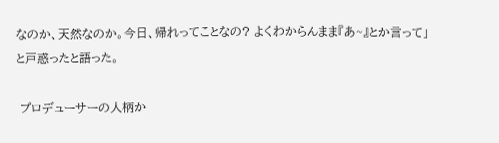なのか、天然なのか。今日、帰れってことなの? よくわからんまま『あ~』とか言って」と戸惑ったと語った。

 プロデューサーの人柄か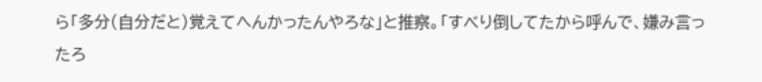ら「多分(自分だと)覚えてへんかったんやろな」と推察。「すべり倒してたから呼んで、嫌み言ったろ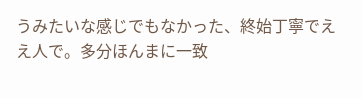うみたいな感じでもなかった、終始丁寧でええ人で。多分ほんまに一致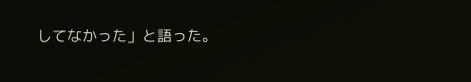してなかった」と語った。